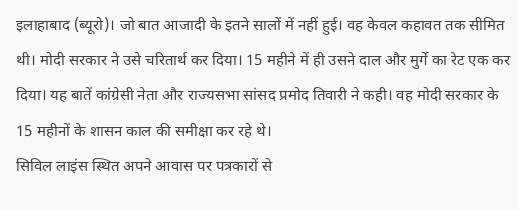इलाहाबाद (ब्यूरो)। जो बात आजादी के इतने सालों में नहीं हुई। वह केवल कहावत तक सीमित थी। मोदी सरकार ने उसे चरितार्थ कर दिया। 15 महीने में ही उसने दाल और मुर्गे का रेट एक कर दिया। यह बातें कांग्रेसी नेता और राज्यसभा सांसद प्रमोद तिवारी ने कही। वह मोदी सरकार के 15 महीनों के शासन काल की समीक्षा कर रहे थे।
सिविल लाइंस स्थित अपने आवास पर पत्रकारों से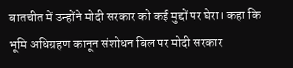बातचीत में उन्होंने मोदी सरकार को कई मुद्दों पर घेरा। कहा कि भूमि अधिग्रहण कानून संशोधन बिल पर मोदी सरकार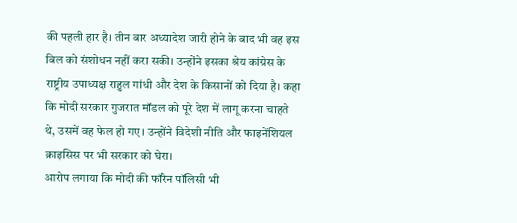की पहली हार है। तीन बार अध्यादेश जारी होने के बाद भी वह इस बिल को संशोधन नहीं करा सकी। उन्होंने इसका श्रेय कांग्रेस के राष्ट्रीय उपाध्यक्ष राहुल गांधी और देश के किसानों को दिया है। कहा कि मोदी सरकार गुजरात मॉडल को पूरे देश में लागू करना चाहते थे, उसमें वह फेल हो गए। उन्होंने विदेशी नीति और फाइनेंशियल क्राइसिस पर भी सरकार को घेरा।
आरोप लगाया कि मोदी की फॉरेन पॉलिसी भी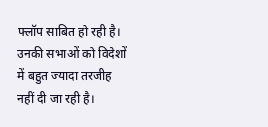फ्लॉप साबित हो रही है। उनकी सभाओं को विदेशों में बहुत ज्यादा तरजीह नहीं दी जा रही है।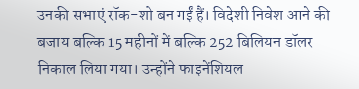उनकी सभाएं रॉक-शो बन गईं हैं। विदेशी निवेश आने की बजाय बल्कि 15 महीनों में बल्कि 252 बिलियन डॉलर निकाल लिया गया। उन्होंने फाइनेंशियल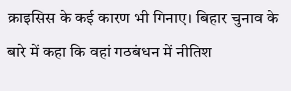क्राइसिस के कई कारण भी गिनाए। बिहार चुनाव के बारे में कहा कि वहां गठबंधन में नीतिश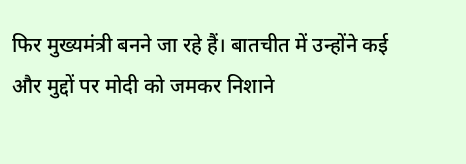फिर मुख्यमंत्री बनने जा रहे हैं। बातचीत में उन्होंने कई और मुद्दों पर मोदी को जमकर निशाने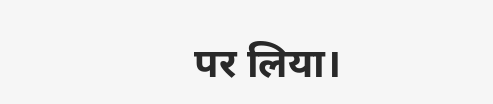पर लिया।